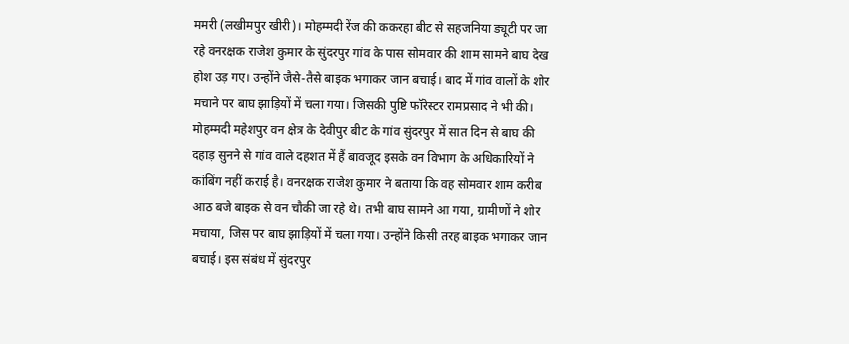ममरी (लखीमपुर खीरी)। मोहम्मदी रेंज की ककरहा बीट से सहजनिया ड्यूटी पर जा रहे वनरक्षक राजेश कुमार के सुंदरपुर गांव के पास सोमवार की शाम सामने बाघ देख होश उड़ गए। उन्होंने जैसे-तैसे बाइक भगाकर जान बचाई। बाद में गांव वालों के शोर मचाने पर बाघ झाड़ियों में चला गया। जिसकी पुष्टि फॉरेस्टर रामप्रसाद ने भी की।
मोहम्मदी महेशपुर वन क्षेत्र के देवीपुर बीट के गांव सुंदरपुर में सात दिन से बाघ की दहाड़ सुनने से गांव वाले दहशत में हैं बावजूद इसके वन विभाग के अधिकारियों ने कांबिंग नहीं कराई है। वनरक्षक राजेश कुमार ने बताया कि वह सोमवार शाम करीब आठ बजे बाइक से वन चौकी जा रहे थे। तभी बाघ सामने आ गया, ग्रामीणों ने शोर मचाया, जिस पर बाघ झाड़ियों में चला गया। उन्होंने किसी तरह बाइक भगाकर जान बचाई। इस संबंध में सुंदरपुर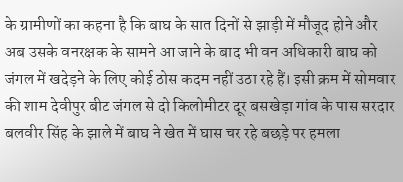के ग्रामीणों का कहना है कि बाघ के सात दिनों से झाड़ी में मौजूद होने और अब उसके वनरक्षक के सामने आ जाने के बाद भी वन अधिकारी बाघ को जंगल में खदेड़ने के लिए कोई ठोस कदम नहीं उठा रहे हैं। इसी क्रम में सोमवार की शाम देवीपुर बीट जंगल से दो किलोमीटर दूर बसखेड़ा गांव के पास सरदार बलवीर सिंह के झाले में बाघ ने खेत में घास चर रहे बछड़े पर हमला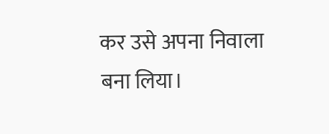कर उसे अपना निवाला बना लिया।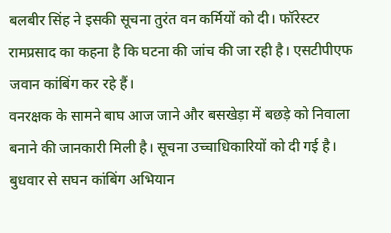बलबीर सिंह ने इसकी सूचना तुरंत वन कर्मियों को दी। फॉरेस्टर रामप्रसाद का कहना है कि घटना की जांच की जा रही है। एसटीपीएफ जवान कांबिंग कर रहे हैं।
वनरक्षक के सामने बाघ आज जाने और बसखेड़ा में बछड़े को निवाला बनाने की जानकारी मिली है। सूचना उच्चाधिकारियों को दी गई है। बुधवार से सघन कांबिंग अभियान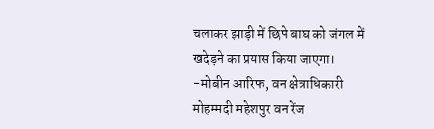चलाकर झाड़ी में छिपे बाघ को जंगल में खदेड़ने का प्रयास किया जाएगा।
-मोबीन आरिफ, वन क्षेत्राधिकारी मोहम्मदी महेशपुर वन रेंज